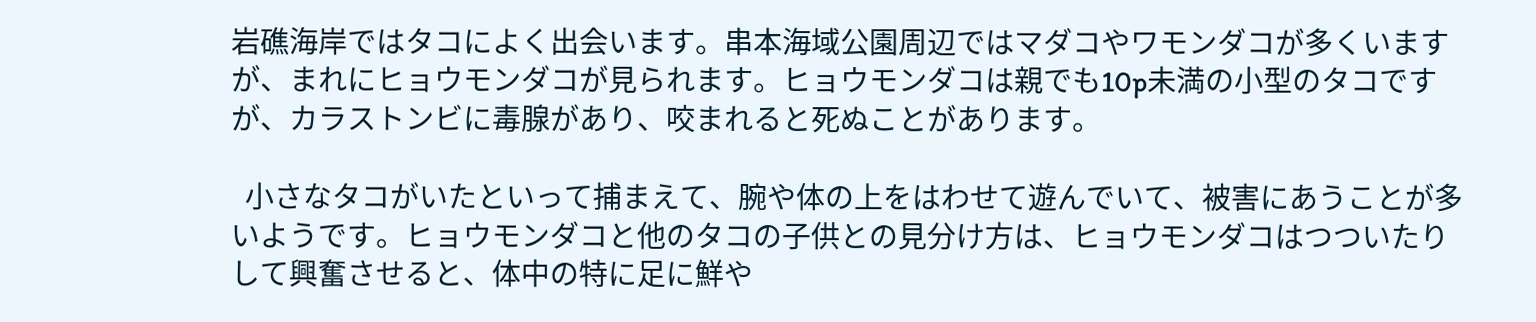岩礁海岸ではタコによく出会います。串本海域公園周辺ではマダコやワモンダコが多くいますが、まれにヒョウモンダコが見られます。ヒョウモンダコは親でも10p未満の小型のタコですが、カラストンビに毒腺があり、咬まれると死ぬことがあります。

  小さなタコがいたといって捕まえて、腕や体の上をはわせて遊んでいて、被害にあうことが多いようです。ヒョウモンダコと他のタコの子供との見分け方は、ヒョウモンダコはつついたりして興奮させると、体中の特に足に鮮や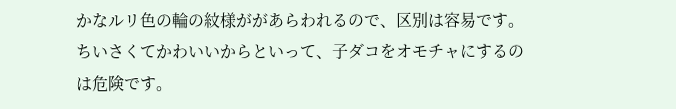かなルリ色の輪の紋様ががあらわれるので、区別は容易です。ちいさくてかわいいからといって、子ダコをオモチャにするのは危険です。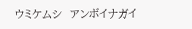ウミケムシ  アンボイナガイ